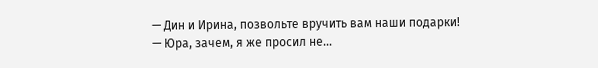— Дин и Ирина, позвольте вручить вам наши подарки!
— Юра, зачем, я же просил не…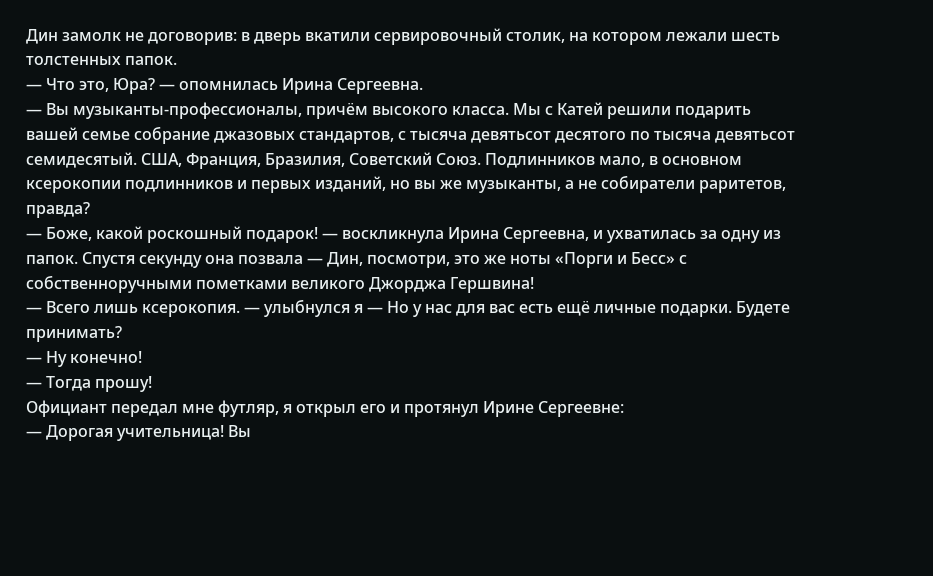Дин замолк не договорив: в дверь вкатили сервировочный столик, на котором лежали шесть толстенных папок.
— Что это, Юра? — опомнилась Ирина Сергеевна.
— Вы музыканты-профессионалы, причём высокого класса. Мы с Катей решили подарить вашей семье собрание джазовых стандартов, с тысяча девятьсот десятого по тысяча девятьсот семидесятый. США, Франция, Бразилия, Советский Союз. Подлинников мало, в основном ксерокопии подлинников и первых изданий, но вы же музыканты, а не собиратели раритетов, правда?
— Боже, какой роскошный подарок! — воскликнула Ирина Сергеевна, и ухватилась за одну из папок. Спустя секунду она позвала — Дин, посмотри, это же ноты «Порги и Бесс» с собственноручными пометками великого Джорджа Гершвина!
— Всего лишь ксерокопия. — улыбнулся я — Но у нас для вас есть ещё личные подарки. Будете принимать?
— Ну конечно!
— Тогда прошу!
Официант передал мне футляр, я открыл его и протянул Ирине Сергеевне:
— Дорогая учительница! Вы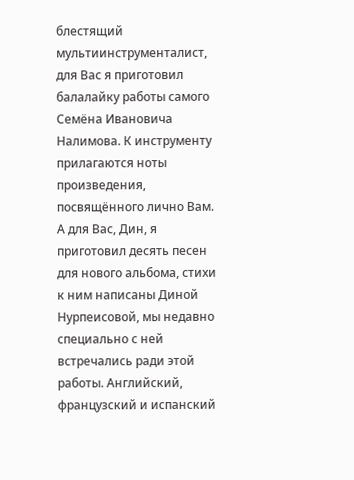блестящий мультиинструменталист, для Вас я приготовил балалайку работы самого Семёна Ивановича Налимова. К инструменту прилагаются ноты произведения, посвящённого лично Вам. А для Вас, Дин, я приготовил десять песен для нового альбома, стихи к ним написаны Диной Нурпеисовой, мы недавно специально с ней встречались ради этой работы. Английский, французский и испанский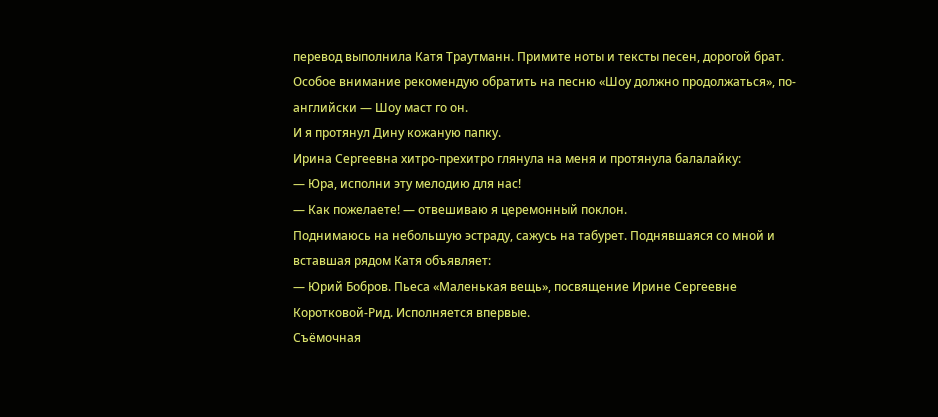перевод выполнила Катя Траутманн. Примите ноты и тексты песен, дорогой брат. Особое внимание рекомендую обратить на песню «Шоу должно продолжаться», по-английски — Шоу маст го он.
И я протянул Дину кожаную папку.
Ирина Сергеевна хитро-прехитро глянула на меня и протянула балалайку:
— Юра, исполни эту мелодию для нас!
— Как пожелаете! — отвешиваю я церемонный поклон.
Поднимаюсь на небольшую эстраду, сажусь на табурет. Поднявшаяся со мной и вставшая рядом Катя объявляет:
— Юрий Бобров. Пьеса «Маленькая вещь», посвящение Ирине Сергеевне Коротковой-Рид. Исполняется впервые.
Съёмочная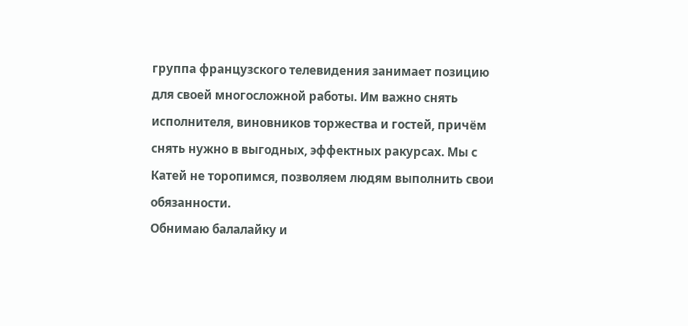группа французского телевидения занимает позицию для своей многосложной работы. Им важно снять исполнителя, виновников торжества и гостей, причём снять нужно в выгодных, эффектных ракурсах. Мы с Катей не торопимся, позволяем людям выполнить свои обязанности.
Обнимаю балалайку и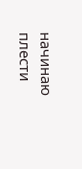начинаю плести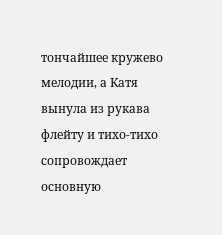тончайшее кружево мелодии, а Катя вынула из рукава флейту и тихо-тихо сопровождает основную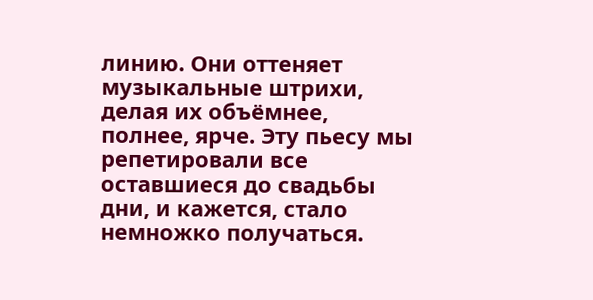линию. Они оттеняет музыкальные штрихи, делая их объёмнее, полнее, ярче. Эту пьесу мы репетировали все оставшиеся до свадьбы дни, и кажется, стало немножко получаться.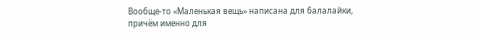Вообще-то «Маленькая вещь» написана для балалайки, причём именно для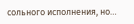сольного исполнения, но…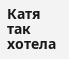Катя так хотела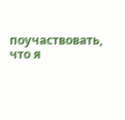поучаствовать, что я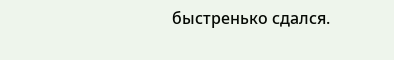быстренько сдался.